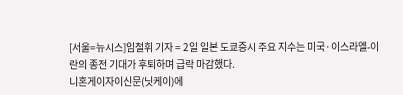[서울=뉴시스]임철휘 기자 = 2일 일본 도쿄증시 주요 지수는 미국·이스라엘-이란의 종전 기대가 후퇴하며 급락 마감했다.
니혼게이자이신문(닛케이)에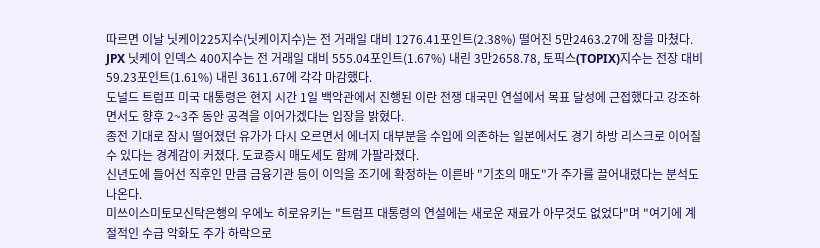따르면 이날 닛케이225지수(닛케이지수)는 전 거래일 대비 1276.41포인트(2.38%) 떨어진 5만2463.27에 장을 마쳤다.
JPX 닛케이 인덱스 400지수는 전 거래일 대비 555.04포인트(1.67%) 내린 3만2658.78, 토픽스(TOPIX)지수는 전장 대비 59.23포인트(1.61%) 내린 3611.67에 각각 마감했다.
도널드 트럼프 미국 대통령은 현지 시간 1일 백악관에서 진행된 이란 전쟁 대국민 연설에서 목표 달성에 근접했다고 강조하면서도 향후 2~3주 동안 공격을 이어가겠다는 입장을 밝혔다.
종전 기대로 잠시 떨어졌던 유가가 다시 오르면서 에너지 대부분을 수입에 의존하는 일본에서도 경기 하방 리스크로 이어질 수 있다는 경계감이 커졌다. 도쿄증시 매도세도 함께 가팔라졌다.
신년도에 들어선 직후인 만큼 금융기관 등이 이익을 조기에 확정하는 이른바 "기초의 매도"가 주가를 끌어내렸다는 분석도 나온다.
미쓰이스미토모신탁은행의 우에노 히로유키는 "트럼프 대통령의 연설에는 새로운 재료가 아무것도 없었다"며 "여기에 계절적인 수급 악화도 주가 하락으로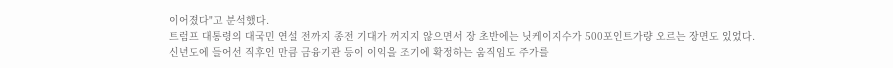이어졌다"고 분석했다.
트럼프 대통령의 대국민 연설 전까지 종전 기대가 꺼지지 않으면서 장 초반에는 닛케이지수가 500포인트가량 오르는 장면도 있었다.
신년도에 들어선 직후인 만큼 금융기관 등이 이익을 조기에 확정하는 움직임도 주가를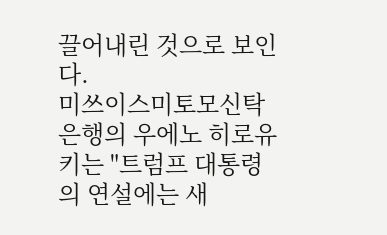끌어내린 것으로 보인다.
미쓰이스미토모신탁은행의 우에노 히로유키는 "트럼프 대통령의 연설에는 새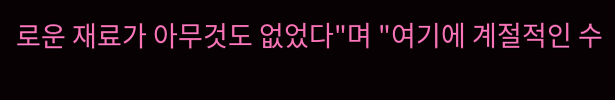로운 재료가 아무것도 없었다"며 "여기에 계절적인 수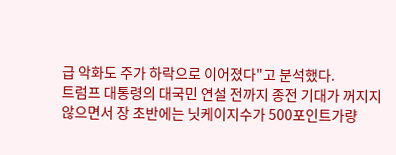급 악화도 주가 하락으로 이어졌다"고 분석했다.
트럼프 대통령의 대국민 연설 전까지 종전 기대가 꺼지지 않으면서 장 초반에는 닛케이지수가 500포인트가량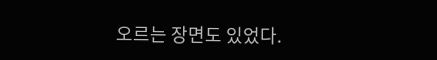오르는 장면도 있었다.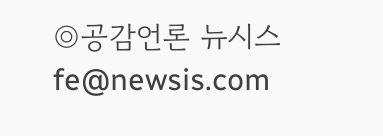◎공감언론 뉴시스 fe@newsis.com